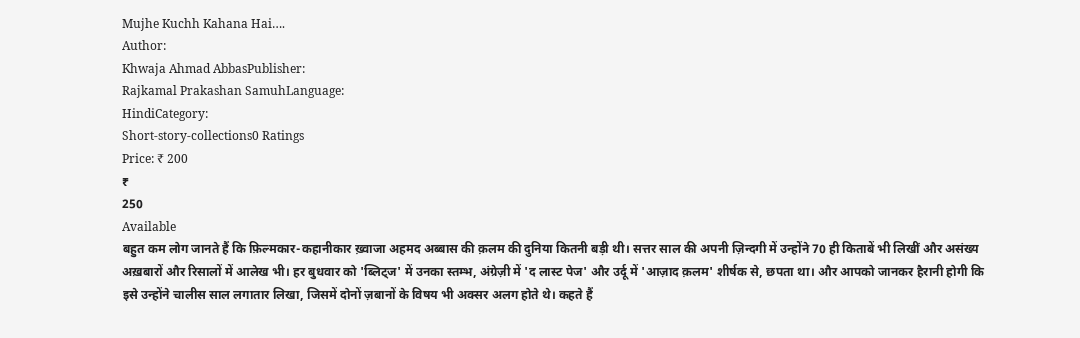Mujhe Kuchh Kahana Hai….
Author:
Khwaja Ahmad AbbasPublisher:
Rajkamal Prakashan SamuhLanguage:
HindiCategory:
Short-story-collections0 Ratings
Price: ₹ 200
₹
250
Available
बहुत कम लोग जानते हैं कि फ़िल्मकार-कहानीकार ख़्वाजा अहमद अब्बास की क़लम की दुनिया कितनी बड़ी थी। सत्तर साल की अपनी ज़िन्दगी में उन्होंने 70 ही किताबें भी लिखीं और असंख्य अख़बारों और रिसालों में आलेख भी। हर बुधवार को 'ब्लिट्ज' में उनका स्तम्भ, अंग्रेज़ी में 'द लास्ट पेज' और उर्दू में 'आज़ाद क़लम' शीर्षक से, छपता था। और आपको जानकर हैरानी होगी कि इसे उन्होंने चालीस साल लगातार लिखा, जिसमें दोनों ज़बानों के विषय भी अक्सर अलग होते थे। कहते हैं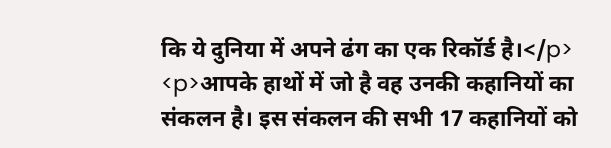कि ये दुनिया में अपने ढंग का एक रिकॉर्ड है।</p>
<p>आपके हाथों में जो है वह उनकी कहानियों का संकलन है। इस संकलन की सभी 17 कहानियों को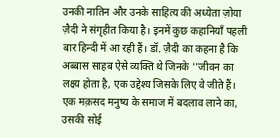उनकी नातिन और उनके साहित्य की अध्येता ज़ोया ज़ैदी ने संगृहीत किया है। इनमें कुछ कहानियाँ पहली बार हिन्दी में आ रही हैं। डॉ. ज़ैदी का कहना है कि अब्बास साहब ऐसे व्यक्ति थे जिनके ''जीवन का लक्ष्य होता है, एक उद्देश्य जिसके लिए वे जीते हैं। एक मक़सद मनुष्य के समाज में बदलाव लाने का, उसकी सोई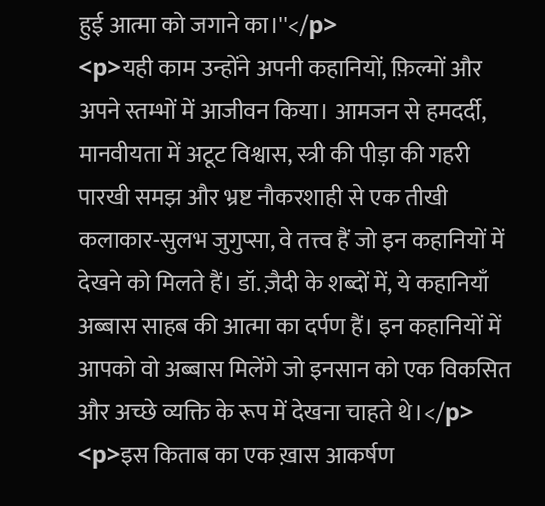हुई आत्मा को जगाने का।''</p>
<p>यही काम उन्होंने अपनी कहानियों, फ़िल्मों और अपने स्तम्भों में आजीवन किया। आमजन से हमदर्दी, मानवीयता में अटूट विश्वास, स्त्री की पीड़ा की गहरी पारखी समझ और भ्रष्ट नौकरशाही से एक तीखी कलाकार-सुलभ जुगुप्सा, वे तत्त्व हैं जो इन कहानियों में देखने को मिलते हैं। डॉ. ज़ैदी के शब्दों में, ये कहानियाँ अब्बास साहब की आत्मा का दर्पण हैं। इन कहानियों में आपको वो अब्बास मिलेंगे जो इनसान को एक विकसित और अच्छे व्यक्ति के रूप में देखना चाहते थे।</p>
<p>इस किताब का एक ख़ास आकर्षण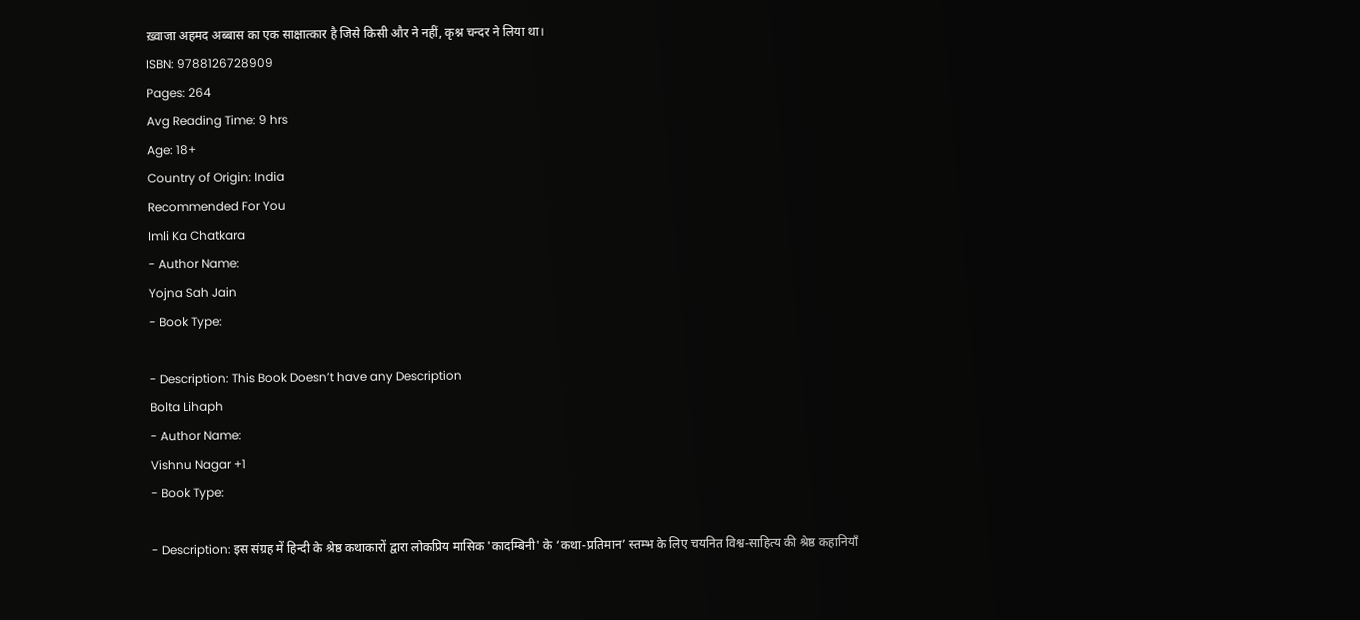ख़्वाजा अहमद अब्बास का एक साक्षात्कार है जिसे किसी और ने नहीं, कृश्न चन्दर ने लिया था।
ISBN: 9788126728909
Pages: 264
Avg Reading Time: 9 hrs
Age: 18+
Country of Origin: India
Recommended For You
Imli Ka Chatkara
- Author Name:
Yojna Sah Jain
- Book Type:

- Description: This Book Doesn’t have any Description
Bolta Lihaph
- Author Name:
Vishnu Nagar +1
- Book Type:

- Description: इस संग्रह में हिन्दी के श्रेष्ठ कथाकारों द्वारा लोकप्रिय मासिक 'कादम्बिनी' के ‘कथा-प्रतिमान’ स्तम्भ के लिए चयनित विश्व-साहित्य की श्रेष्ठ कहानियाँ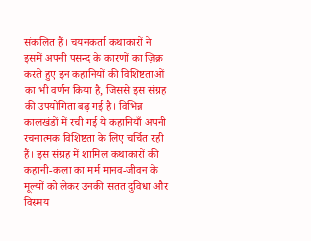संकलित हैं। चयनकर्ता कथाकारों ने इसमें अपनी पसन्द के कारणों का ज़िक्र करते हुए इन कहानियों की विशिष्टताओं का भी वर्णन किया है, जिससे इस संग्रह की उपयोगिता बढ़ गई है। विभिन्न कालखंडों में रची गई ये कहानियाँ अपनी रचनात्मक विशिष्टता के लिए चर्चित रही हैं। इस संग्रह में शामिल कथाकारों की कहानी-कला का मर्म मानव-जीवन के मूल्यों को लेकर उनकी सतत दुविधा और विस्मय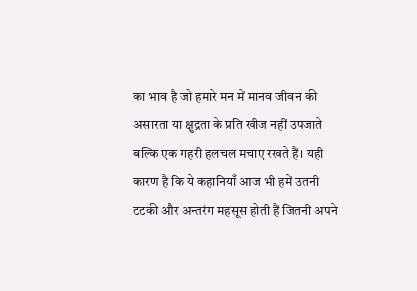का भाव है जो हमारे मन में मानव जीवन की असारता या क्षुद्रता के प्रति खीज नहीं उपजाते बल्कि एक गहरी हलचल मचाए रखते हैं। यही कारण है कि ये कहानियाँ आज भी हमें उतनी टटकी और अन्तरंग महसूस होती हैं जितनी अपने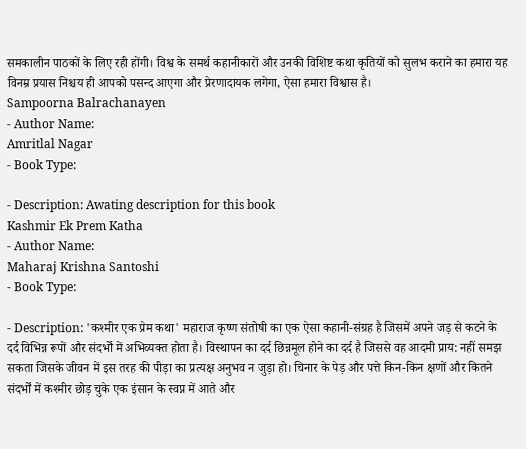समकालीन पाठकों के लिए रही होंगी। विश्व के समर्थ कहानीकारों और उनकी विशिष्ट कथा कृतियों को सुलभ कराने का हमारा यह विनम्र प्रयास निश्चय ही आपको पसन्द आएगा और प्रेरणादायक लगेगा, ऐसा हमारा विश्वास है।
Sampoorna Balrachanayen
- Author Name:
Amritlal Nagar
- Book Type:

- Description: Awating description for this book
Kashmir Ek Prem Katha
- Author Name:
Maharaj Krishna Santoshi
- Book Type:

- Description: 'कश्मीर एक प्रेम कथा' महाराज कृष्ण संतोषी का एक ऐसा कहानी-संग्रह है जिसमें अपने जड़ से कटने के दर्द विभिन्न रूपों और संदर्भों में अभिव्यक्त होता है। विस्थापन का दर्द छिन्नमूल होने का दर्द है जिससे वह आदमी प्राय: नहीं समझ सकता जिसके जीवन में इस तरह की पीड़ा का प्रत्यक्ष अनुभव न जुड़ा हो। चिनार के पेड़ और पत्ते किन-किन क्षणों और कितने संदर्भों में कश्मीर छोड़ चुके एक इंसान के स्वप्न में आते और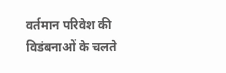वर्तमान परिवेश की विडंबनाओं के चलते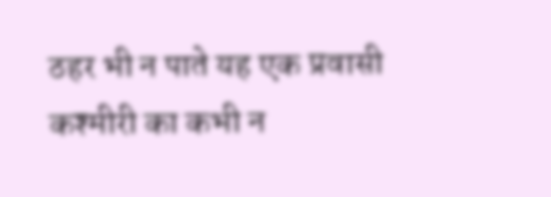ठहर भी न पाते यह एक प्रवासी कश्मीरी का कभी न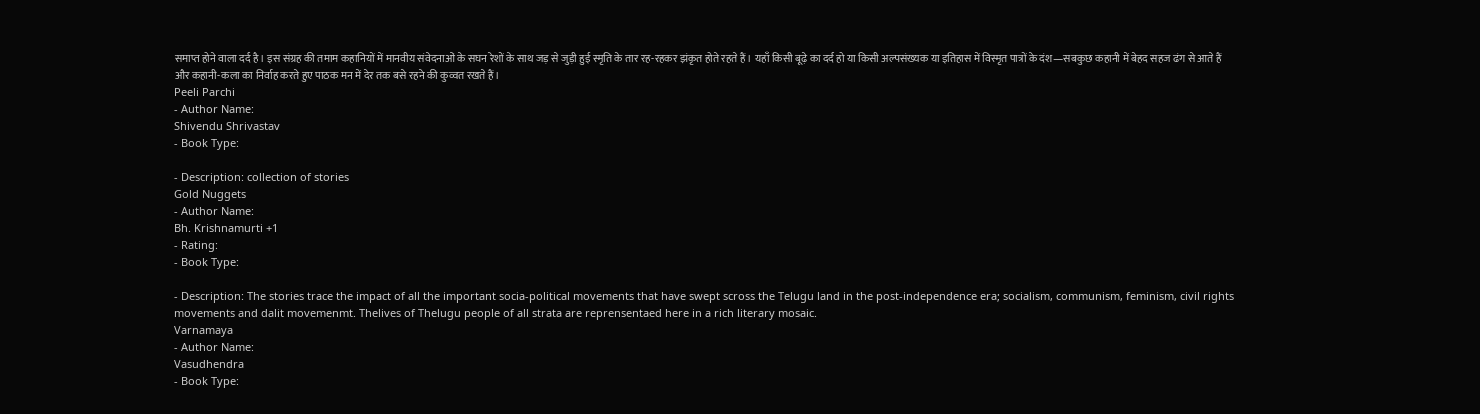समाप्त होने वाला दर्द है। इस संग्रह की तमाम कहानियों में मानवीय संवेदनाओं के सघन रेशों के साथ जड़ से जुड़ी हुई स्मृति के तार रह-रहकर झंकृत होते रहते हैं। यहाँ किसी बूढ़े का दर्द हो या किसी अल्पसंख्यक या इतिहास में विस्मृत पात्रों के दंश—सबकुछ कहानी में बेहद सहज ढंग से आते हैं और कहानी-कला का निर्वाह करते हुए पाठक मन में देर तक बसे रहने की कुव्वत रखते हैं।
Peeli Parchi
- Author Name:
Shivendu Shrivastav
- Book Type:

- Description: collection of stories
Gold Nuggets
- Author Name:
Bh. Krishnamurti +1
- Rating:
- Book Type:

- Description: The stories trace the impact of all the important socia-political movements that have swept scross the Telugu land in the post-independence era; socialism, communism, feminism, civil rights movements and dalit movemenmt. Thelives of Thelugu people of all strata are reprensentaed here in a rich literary mosaic.
Varnamaya
- Author Name:
Vasudhendra
- Book Type: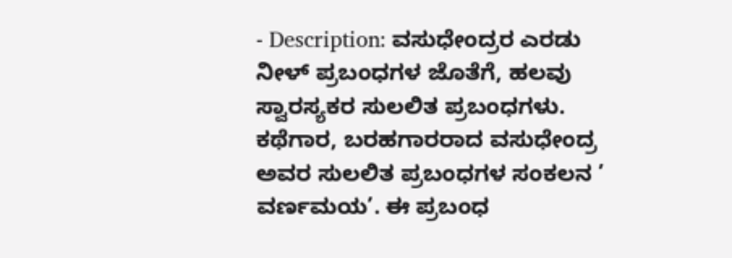- Description: ವಸುಧೇಂದ್ರರ ಎರಡು ನೀಳ್ ಪ್ರಬಂಧಗಳ ಜೊತೆಗೆ, ಹಲವು ಸ್ವಾರಸ್ಯಕರ ಸುಲಲಿತ ಪ್ರಬಂಧಗಳು. ಕಥೆಗಾರ, ಬರಹಗಾರರಾದ ವಸುಧೇಂದ್ರ ಅವರ ಸುಲಲಿತ ಪ್ರಬಂಧಗಳ ಸಂಕಲನ ’ ವರ್ಣಮಯ’. ಈ ಪ್ರಬಂಧ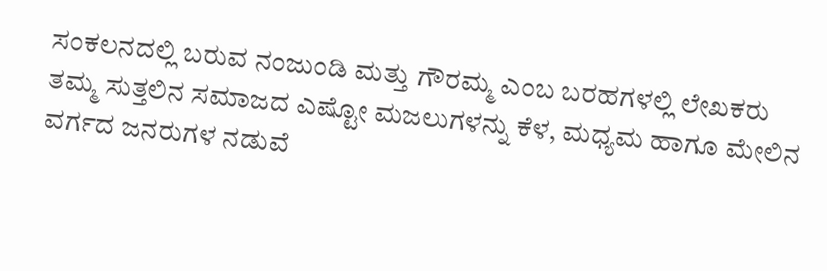ಸಂಕಲನದಲ್ಲಿ ಬರುವ ನಂಜುಂಡಿ ಮತ್ತು ಗೌರಮ್ಮ ಎಂಬ ಬರಹಗಳಲ್ಲಿ ಲೇಖಕರು ತಮ್ಮ ಸುತ್ತಲಿನ ಸಮಾಜದ ಎಷ್ಟೋ ಮಜಲುಗಳನ್ನು ಕೆಳ, ಮಧ್ಯಮ ಹಾಗೂ ಮೇಲಿನ ವರ್ಗದ ಜನರುಗಳ ನಡುವೆ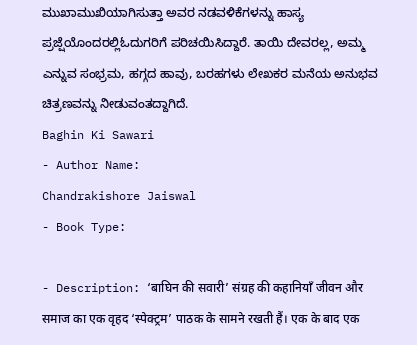ಮುಖಾಮುಖಿಯಾಗಿಸುತ್ತಾ ಅವರ ನಡವಳಿಕೆಗಳನ್ನು ಹಾಸ್ಯ ಪ್ರಜ್ಷೆಯೊಂದರಲ್ಲಿಓದುಗರಿಗೆ ಪರಿಚಯಿಸಿದ್ದಾರೆ. ತಾಯಿ ದೇವರಲ್ಲ, ಅಮ್ಮ ಎನ್ನುವ ಸಂಭ್ರಮ, ಹಗ್ಗದ ಹಾವು, ಬರಹಗಳು ಲೇಖಕರ ಮನೆಯ ಅನುಭವ ಚಿತ್ರಣವನ್ನು ನೀಡುವಂತದ್ದಾಗಿದೆ.
Baghin Ki Sawari
- Author Name:
Chandrakishore Jaiswal
- Book Type:

- Description: ‘बाघिन की सवारी’ संग्रह की कहानियाँ जीवन और समाज का एक वृहद ‘स्पेक्ट्रम’ पाठक के सामने रखती हैं। एक के बाद एक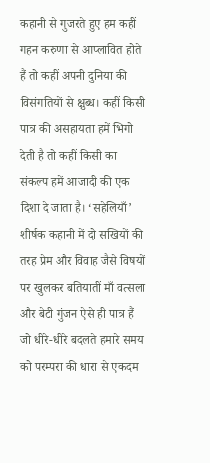कहानी से गुजरते हुए हम कहीं गहन करुणा से आप्लावित होते हैं तो कहीं अपनी दुनिया की विसंगतियों से क्षुब्ध। कहीं किसी पात्र की असहायता हमें भिगो देती है तो कहीं किसी का संकल्प हमें आजादी की एक दिशा दे जाता है। ‘सहेलियाँ’ शीर्षक कहानी में दो सखियों की तरह प्रेम और विवाह जैसे विषयों पर खुलकर बतियातीं माँ वत्सला और बेटी गुंजन ऐसे ही पात्र हैं जो धीरे-धीरे बदलते हमारे समय को परम्परा की धारा से एकदम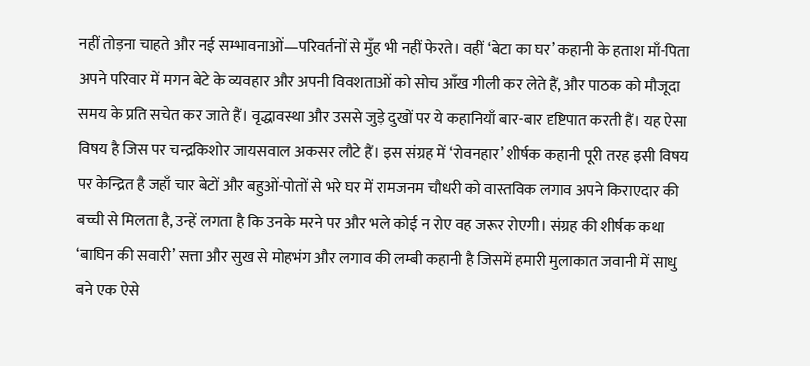नहीं तोड़ना चाहते और नई सम्भावनाओं—परिवर्तनों से मुँह भी नहीं फेरते। वहीं ‘बेटा का घर’ कहानी के हताश माँ-पिता अपने परिवार में मगन बेटे के व्यवहार और अपनी विवशताओं को सोच आँख गीली कर लेते हैं, और पाठक को मौजूदा समय के प्रति सचेत कर जाते हैं। वृद्धावस्था और उससे जुड़े दुखों पर ये कहानियाँ बार-बार दृष्टिपात करती हैं। यह ऐसा विषय है जिस पर चन्द्रकिशोर जायसवाल अकसर लौटे हैं। इस संग्रह में ‘रोवनहार’ शीर्षक कहानी पूरी तरह इसी विषय पर केन्द्रित है जहाँ चार बेटों और बहुओं-पोतों से भरे घर में रामजनम चौधरी को वास्तविक लगाव अपने किराएदार की बच्ची से मिलता है, उन्हें लगता है कि उनके मरने पर और भले कोई न रोए वह जरूर रोएगी। संग्रह की शीर्षक कथा ‘बाघिन की सवारी’ सत्ता और सुख से मोहभंग और लगाव की लम्बी कहानी है जिसमें हमारी मुलाकात जवानी में साधु बने एक ऐसे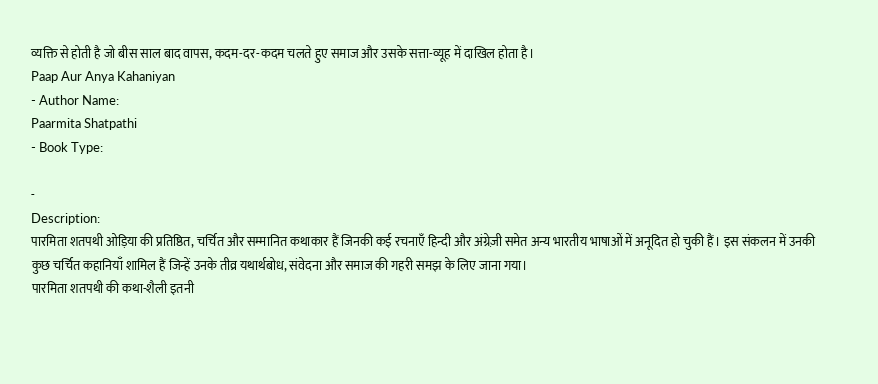व्यक्ति से होती है जो बीस साल बाद वापस, कदम-दर-कदम चलते हुए समाज और उसके सत्ता-व्यूह में दाखिल होता है।
Paap Aur Anya Kahaniyan
- Author Name:
Paarmita Shatpathi
- Book Type:

-
Description:
पारमिता शतपथी ओड़िया की प्रतिष्ठित, चर्चित और सम्मानित कथाकार हैं जिनकी कई रचनाएँ हिन्दी और अंग्रेज़ी समेत अन्य भारतीय भाषाओं में अनूदित हो चुकी हैं। इस संकलन में उनकी कुछ चर्चित कहानियाँ शामिल हैं जिन्हें उनके तीव्र यथार्थबोध, संवेदना और समाज की गहरी समझ के लिए जाना गया।
पारमिता शतपथी की कथा-शैली इतनी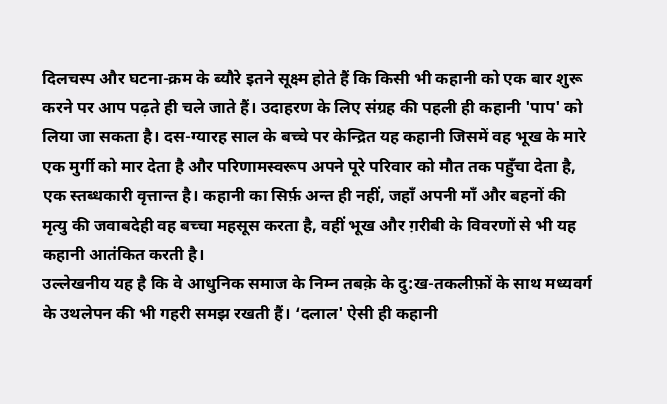दिलचस्प और घटना-क्रम के ब्यौरे इतने सूक्ष्म होते हैं कि किसी भी कहानी को एक बार शुरू करने पर आप पढ़ते ही चले जाते हैं। उदाहरण के लिए संग्रह की पहली ही कहानी 'पाप' को लिया जा सकता है। दस-ग्यारह साल के बच्चे पर केन्द्रित यह कहानी जिसमें वह भूख के मारे एक मुर्गी को मार देता है और परिणामस्वरूप अपने पूरे परिवार को मौत तक पहुँचा देता है, एक स्तब्धकारी वृत्तान्त है। कहानी का सिर्फ़ अन्त ही नहीं, जहाँ अपनी माँ और बहनों की मृत्यु की जवाबदेही वह बच्चा महसूस करता है, वहीं भूख और ग़रीबी के विवरणों से भी यह कहानी आतंकित करती है।
उल्लेखनीय यह है कि वे आधुनिक समाज के निम्न तबक़े के दु:ख-तकलीफ़ों के साथ मध्यवर्ग के उथलेपन की भी गहरी समझ रखती हैं। ‘दलाल' ऐसी ही कहानी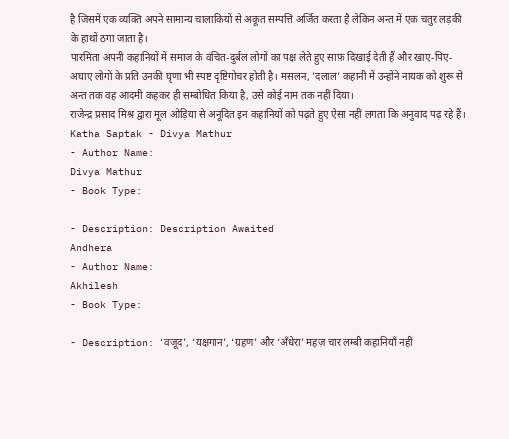है जिसमें एक व्यक्ति अपने सामान्य चालाकियों से अकूत सम्पत्ति अर्जित करता है लेकिन अन्त में एक चतुर लड़की के हाथों ठगा जाता है।
पारमिता अपनी कहानियों में समाज के वंचित-दुर्बल लोगों का पक्ष लेते हुए साफ़ दिखाई देती हैं और खाए-पिए-अघाए लोगों के प्रति उनकी घृणा भी स्पष्ट दृष्टिगोचर होती है। मसलन, 'दलाल' कहानी में उन्होंने नायक को शुरू से अन्त तक वह आदमी कहकर ही सम्बोधित किया है, उसे कोई नाम तक नहीं दिया।
राजेन्द्र प्रसाद मिश्र द्वारा मूल ओड़िया से अनूदित इन कहानियों को पढ़ते हुए ऐसा नहीं लगता कि अनुवाद पढ़ रहे हैं।
Katha Saptak - Divya Mathur
- Author Name:
Divya Mathur
- Book Type:

- Description: Description Awaited
Andhera
- Author Name:
Akhilesh
- Book Type:

- Description: ‘वजूद’, ‘यक्षगान’, ‘ग्रहण’ और ‘अँधेरा’ महज़ चार लम्बी कहानियाँ नहीं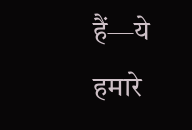हैं—ये हमारे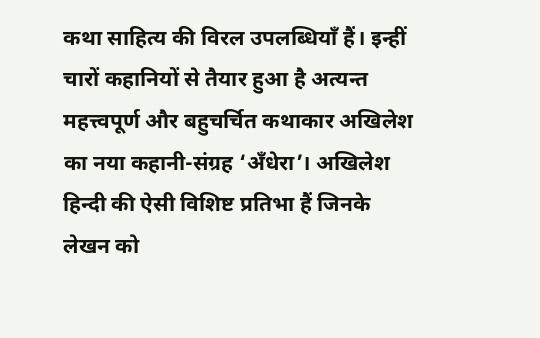कथा साहित्य की विरल उपलब्धियाँ हैं। इन्हीं चारों कहानियों से तैयार हुआ है अत्यन्त महत्त्वपूर्ण और बहुचर्चित कथाकार अखिलेश का नया कहानी-संग्रह ‘अँधेरा’। अखिलेश हिन्दी की ऐसी विशिष्ट प्रतिभा हैं जिनके लेखन को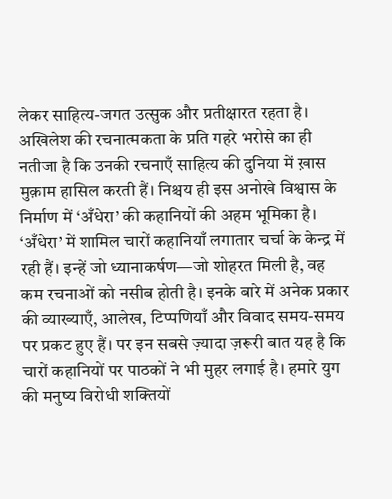लेकर साहित्य-जगत उत्सुक और प्रतीक्षारत रहता है। अखिलेश की रचनात्मकता के प्रति गहरे भरोसे का ही नतीजा है कि उनकी रचनाएँ साहित्य की दुनिया में ख़ास मुक़ाम हासिल करती हैं। निश्चय ही इस अनोखे विश्वास के निर्माण में ‘अँधेरा’ की कहानियों की अहम भूमिका है। ‘अँधेरा’ में शामिल चारों कहानियाँ लगातार चर्चा के केन्द्र में रही हैं। इन्हें जो ध्यानाकर्षण—जो शोहरत मिली है, वह कम रचनाओं को नसीब होती है। इनके बारे में अनेक प्रकार की व्याख्याएँ, आलेख, टिप्पणियाँ और विवाद समय-समय पर प्रकट हुए हैं। पर इन सबसे ज़्यादा ज़रूरी बात यह है कि चारों कहानियों पर पाठकों ने भी मुहर लगाई है। हमारे युग की मनुष्य विरोधी शक्तियों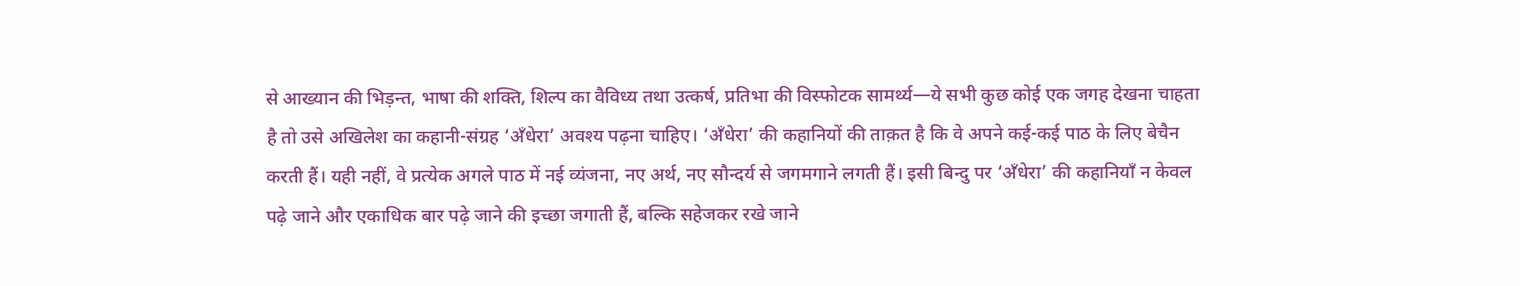से आख्यान की भिड़न्त, भाषा की शक्ति, शिल्प का वैविध्य तथा उत्कर्ष, प्रतिभा की विस्फोटक सामर्थ्य—ये सभी कुछ कोई एक जगह देखना चाहता है तो उसे अखिलेश का कहानी-संग्रह ‘अँधेरा’ अवश्य पढ़ना चाहिए। ‘अँधेरा’ की कहानियों की ताक़त है कि वे अपने कई-कई पाठ के लिए बेचैन करती हैं। यही नहीं, वे प्रत्येक अगले पाठ में नई व्यंजना, नए अर्थ, नए सौन्दर्य से जगमगाने लगती हैं। इसी बिन्दु पर ‘अँधेरा’ की कहानियाँ न केवल पढ़े जाने और एकाधिक बार पढ़े जाने की इच्छा जगाती हैं, बल्कि सहेजकर रखे जाने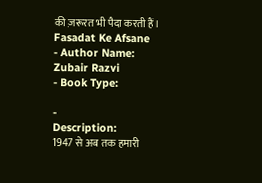की ज़रूरत भी पैदा करती हैं।
Fasadat Ke Afsane
- Author Name:
Zubair Razvi
- Book Type:

-
Description:
1947 से अब तक हमारी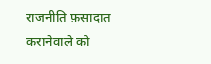राजनीति फ़सादात करानेवाले को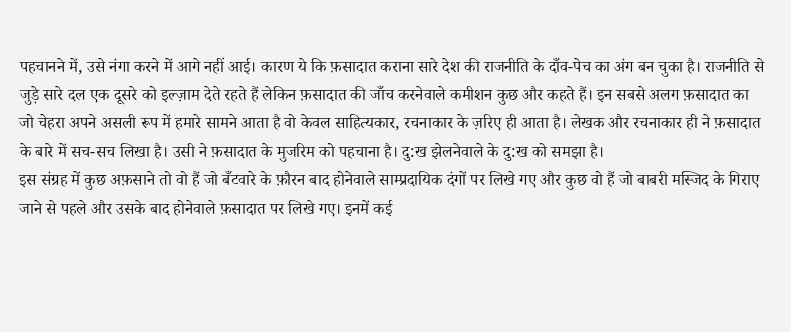पहचानने में, उसे नंगा करने में आगे नहीं आई। कारण ये कि फ़सादात कराना सारे देश की राजनीति के दाँव-पेच का अंग बन चुका है। राजनीति से जुड़े सारे दल एक दूसरे को इल्ज़ाम देते रहते हैं लेकिन फ़सादात की जाँच करनेवाले कमीशन कुछ और कहते हैं। इन सबसे अलग फ़सादात का जो चेहरा अपने असली रूप में हमारे सामने आता है वो केवल साहित्यकार, रचनाकार के ज़रिए ही आता है। लेखक और रचनाकार ही ने फ़सादात के बारे में सच-सच लिखा है। उसी ने फ़सादात के मुजरिम को पहचाना है। दु:ख झेलनेवाले के दु:ख को समझा है।
इस संग्रह में कुछ अफ़साने तो वो हैं जो बँटवारे के फ़ौरन बाद होनेवाले साम्प्रदायिक दंगों पर लिखे गए और कुछ वो हैं जो बाबरी मस्जिद के गिराए जाने से पहले और उसके बाद होनेवाले फ़सादात पर लिखे गए। इनमें कई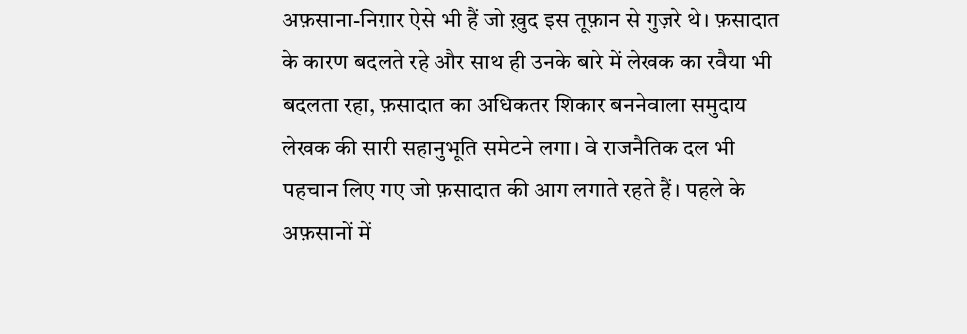अफ़साना-निग़ार ऐसे भी हैं जो ख़ुद इस तूफ़ान से गुज़रे थे। फ़सादात के कारण बदलते रहे और साथ ही उनके बारे में लेखक का रवैया भी बदलता रहा, फ़सादात का अधिकतर शिकार बननेवाला समुदाय लेखक की सारी सहानुभूति समेटने लगा। वे राजनैतिक दल भी पहचान लिए गए जो फ़सादात की आग लगाते रहते हैं। पहले के अफ़सानों में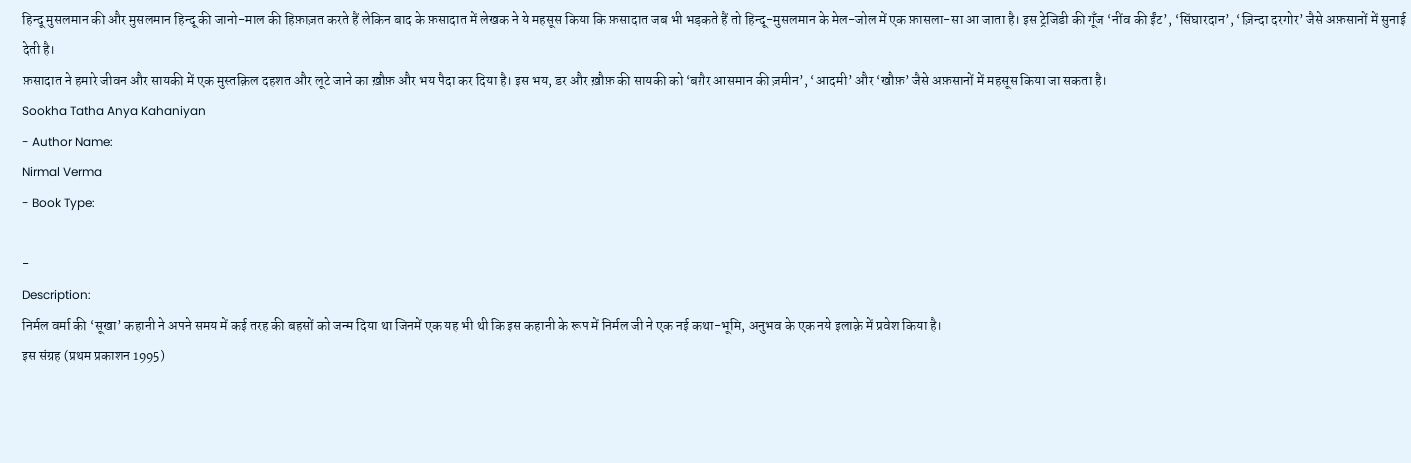हिन्दू मुसलमान की और मुसलमान हिन्दू की जानो-माल की हिफ़ाज़त करते हैं लेकिन बाद के फ़सादात में लेखक ने ये महसूस किया कि फ़सादात जब भी भड़कते हैं तो हिन्दू-मुसलमान के मेल-जोल में एक फ़ासला-सा आ जाता है। इस ट्रेजिडी की गूँज ‘नींव की ईंट’, ‘सिंघारदान’, ‘ज़िन्दा दरगोर’ जैसे अफ़सानों में सुनाई देती है।
फ़सादात ने हमारे जीवन और सायकी में एक मुस्तक़िल दहशत और लूटे जाने का ख़ौफ़ और भय पैदा कर दिया है। इस भय, डर और ख़ौफ़ की सायकी को ‘बग़ैर आसमान की ज़मीन’, ‘आदमी’ और ‘खौफ़’ जैसे अफ़सानों में महसूस किया जा सकता है।
Sookha Tatha Anya Kahaniyan
- Author Name:
Nirmal Verma
- Book Type:

-
Description:
निर्मल वर्मा की ‘सूखा’ कहानी ने अपने समय में कई तरह की बहसों को जन्म दिया था जिनमें एक यह भी थी कि इस कहानी के रूप में निर्मल जी ने एक नई कथा-भूमि, अनुभव के एक नये इलाक़े में प्रवेश किया है।
इस संग्रह (प्रथम प्रकाशन 1995)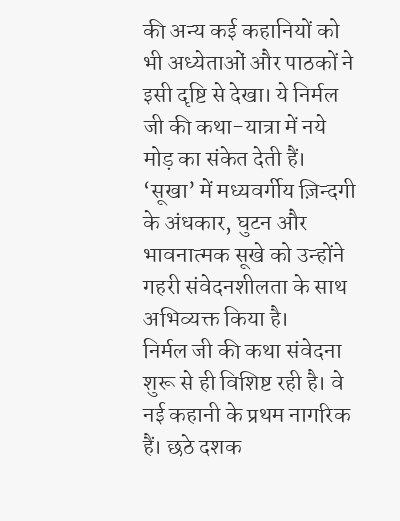की अन्य कई कहानियों को भी अध्येताओं और पाठकों ने इसी दृष्टि से देखा। ये निर्मल जी की कथा-यात्रा में नये मोड़ का संकेत देती हैं।
‘सूखा’ में मध्यवर्गीय ज़िन्दगी के अंधकार, घुटन और भावनात्मक सूखे को उन्होंने गहरी संवेदनशीलता के साथ अभिव्यक्त किया है।
निर्मल जी की कथा संवेदना शुरू से ही विशिष्ट रही है। वे नई कहानी के प्रथम नागरिक हैं। छठे दशक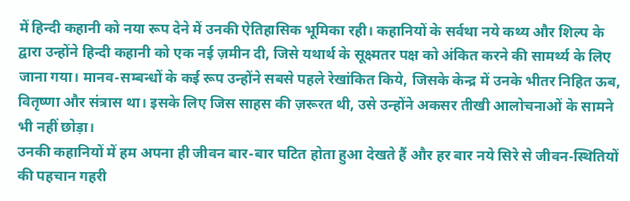में हिन्दी कहानी को नया रूप देने में उनकी ऐतिहासिक भूमिका रही। कहानियों के सर्वथा नये कथ्य और शिल्प के द्वारा उन्होंने हिन्दी कहानी को एक नई ज़मीन दी, जिसे यथार्थ के सूक्ष्मतर पक्ष को अंकित करने की सामर्थ्य के लिए जाना गया। मानव-सम्बन्धों के कई रूप उन्होंने सबसे पहले रेखांकित किये, जिसके केन्द्र में उनके भीतर निहित ऊब, वितृष्णा और संत्रास था। इसके लिए जिस साहस की ज़रूरत थी, उसे उन्होंने अकसर तीखी आलोचनाओं के सामने भी नहीं छोड़ा।
उनकी कहानियों में हम अपना ही जीवन बार-बार घटित होता हुआ देखते हैं और हर बार नये सिरे से जीवन-स्थितियों की पहचान गहरी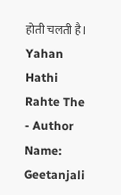होती चलती है।
Yahan Hathi Rahte The
- Author Name:
Geetanjali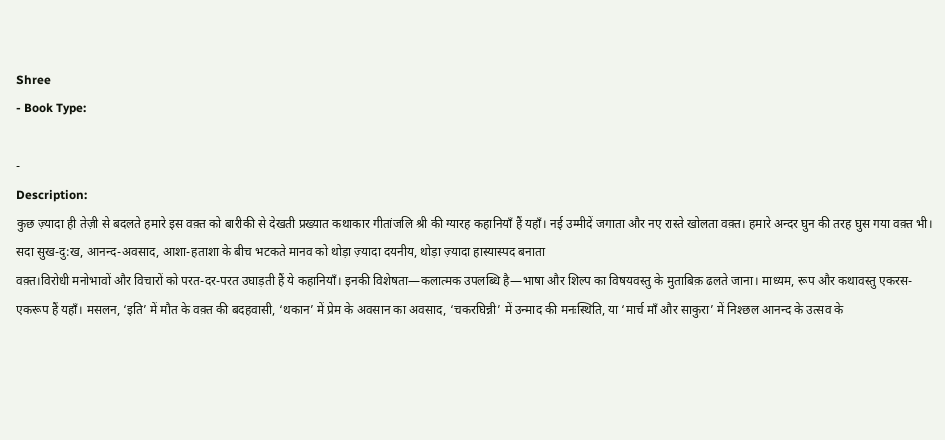Shree
- Book Type:

-
Description:
कुछ ज़्यादा ही तेज़ी से बदलते हमारे इस वक़्त को बारीकी से देखती प्रख्यात कथाकार गीतांजलि श्री की ग्यारह कहानियाँ हैं यहाँ। नई उम्मीदें जगाता और नए रास्ते खोलता वक़्त। हमारे अन्दर घुन की तरह घुस गया वक़्त भी। सदा सुख-दु:ख, आनन्द-अवसाद, आशा-हताशा के बीच भटकते मानव को थोड़ा ज़्यादा दयनीय, थोड़ा ज़्यादा हास्यास्पद बनाता
वक़्त।विरोधी मनोभावों और विचारों को परत-दर-परत उघाड़ती हैं ये कहानियाँ। इनकी विशेषता—कलात्मक उपलब्धि है—भाषा और शिल्प का विषयवस्तु के मुताबिक़ ढलते जाना। माध्यम, रूप और कथावस्तु एकरस-एकरूप हैं यहाँ। मसलन, ‘इति’ में मौत के वक़्त की बदहवासी, ‘थकान’ में प्रेम के अवसान का अवसाद, ‘चकरघिन्नी’ में उन्माद की मनःस्थिति, या ‘मार्च माँ और साकुरा’ में निश्छल आनन्द के उत्सव के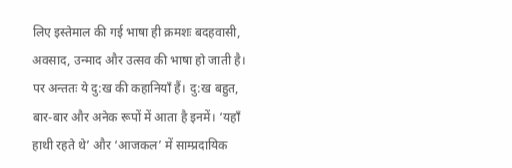लिए इस्तेमाल की गई भाषा ही क्रमशः बदहवासी, अवसाद, उन्माद और उत्सव की भाषा हो जाती है।
पर अन्ततः ये दु:ख की कहानियाँ हैं। दु:ख बहुत, बार-बार और अनेक रूपों में आता है इनमें। ‘यहाँ हाथी रहते थे’ और ‘आजकल’ में साम्प्रदायिक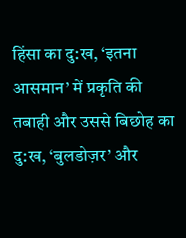हिंसा का दु:ख, ‘इतना आसमान’ में प्रकृति की तबाही और उससे बिछोह का दु:ख, ‘बुलडोज़र’ और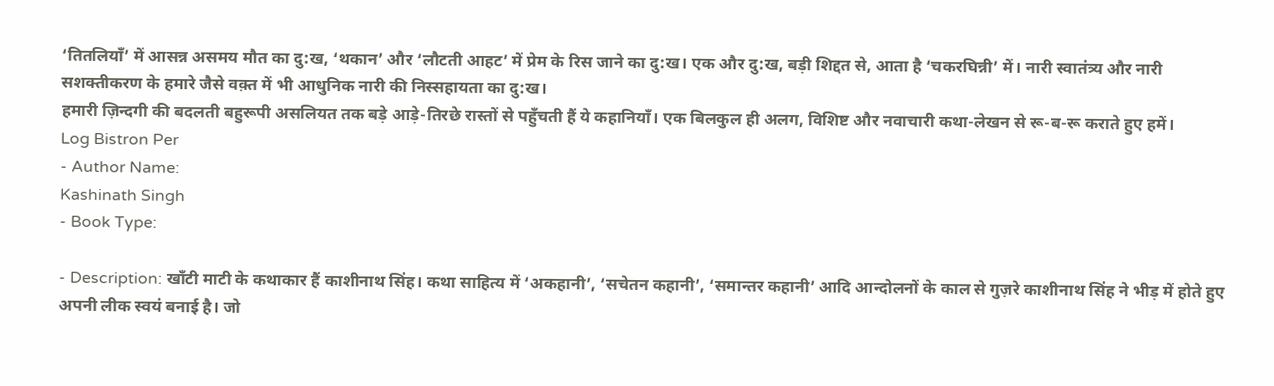‘तितलियाँ’ में आसन्न असमय मौत का दु:ख, ‘थकान’ और ‘लौटती आहट’ में प्रेम के रिस जाने का दु:ख। एक और दु:ख, बड़ी शिद्दत से, आता है ‘चकरघिन्नी’ में। नारी स्वातंत्र्य और नारी सशक्तीकरण के हमारे जैसे वक़्त में भी आधुनिक नारी की निस्सहायता का दु:ख।
हमारी ज़िन्दगी की बदलती बहुरूपी असलियत तक बड़े आड़े-तिरछे रास्तों से पहुँचती हैं ये कहानियाँ। एक बिलकुल ही अलग, विशिष्ट और नवाचारी कथा-लेखन से रू-ब-रू कराते हुए हमें।
Log Bistron Per
- Author Name:
Kashinath Singh
- Book Type:

- Description: खाँटी माटी के कथाकार हैं काशीनाथ सिंह। कथा साहित्य में ‘अकहानी’, ‘सचेतन कहानी’, ‘समान्तर कहानी’ आदि आन्दोलनों के काल से गुज़रे काशीनाथ सिंह ने भीड़ में होते हुए अपनी लीक स्वयं बनाई है। जो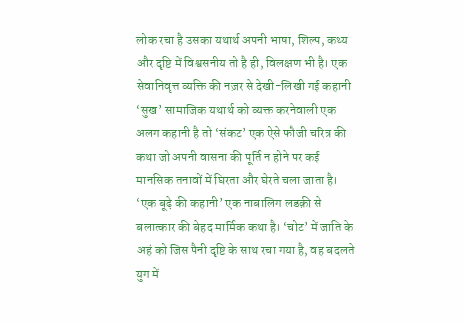लोक रचा है उसका यथार्थ अपनी भाषा, शिल्प, कथ्य और दृष्टि में विश्वसनीय तो है ही, विलक्षण भी है। एक सेवानिवृत्त व्यक्ति की नज़र से देखी-लिखी गई कहानी ‘सुख’ सामाजिक यथार्थ को व्यक्त करनेवाली एक अलग कहानी है तो ‘संकट’ एक ऐसे फौजी चरित्र की कथा जो अपनी वासना की पूर्ति न होने पर कई मानसिक तनावों में घिरता और घेरते चला जाता है। ‘एक बूढ़े की कहानी’ एक नाबालिग लडक़ी से बलात्कार की बेहद मार्मिक कथा है। ‘चोट’ में जाति के अहं को जिस पैनी दृष्टि के साथ रचा गया है, वह बदलते युग में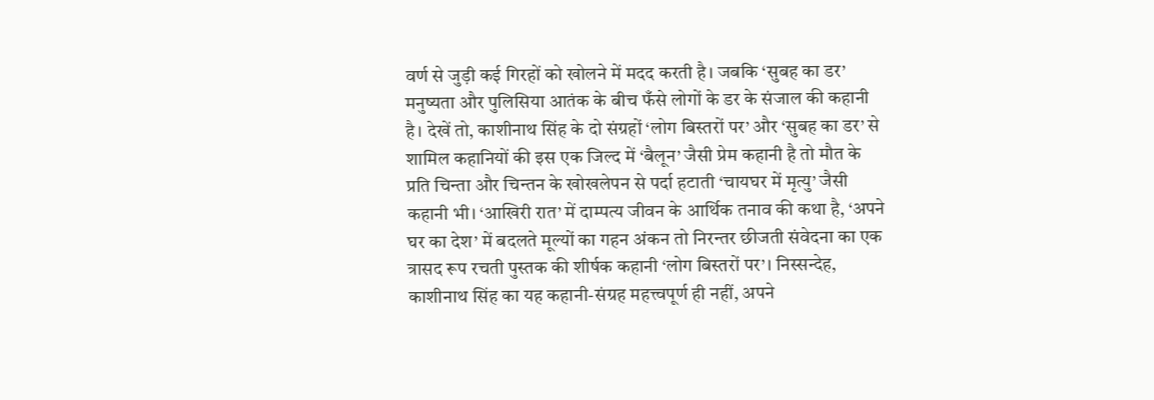वर्ण से जुड़ी कई गिरहों को खोलने में मदद करती है। जबकि ‘सुबह का डर’ मनुष्यता और पुलिसिया आतंक के बीच फँसे लोगों के डर के संजाल की कहानी है। देखें तो, काशीनाथ सिंह के दो संग्रहों ‘लोग बिस्तरों पर’ और ‘सुबह का डर’ से शामिल कहानियों की इस एक जिल्द में ‘बैलून’ जैसी प्रेम कहानी है तो मौत के प्रति चिन्ता और चिन्तन के खोखलेपन से पर्दा हटाती ‘चायघर में मृत्यु’ जैसी कहानी भी। ‘आखिरी रात’ में दाम्पत्य जीवन के आर्थिक तनाव की कथा है, ‘अपने घर का देश’ में बदलते मूल्यों का गहन अंकन तो निरन्तर छीजती संवेदना का एक त्रासद रूप रचती पुस्तक की शीर्षक कहानी ‘लोग बिस्तरों पर’। निस्सन्देह, काशीनाथ सिंह का यह कहानी-संग्रह महत्त्वपूर्ण ही नहीं, अपने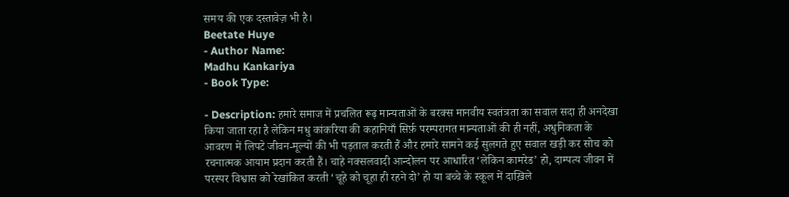समय की एक दस्तावेज़ भी है।
Beetate Huye
- Author Name:
Madhu Kankariya
- Book Type:

- Description: हमारे समाज में प्रचलित रूढ़ मान्यताओं के बरक्स मानवीय स्वतंत्रता का सवाल सदा ही अनदेखा किया जाता रहा है लेकिन मधु कांकरिया की कहानियाँ सिर्फ़ परम्परागत मान्यताओं की ही नहीं, अधुनिकता के आवरण में लिपटे जीवन-मूल्यों की भी पड़ताल करती हैं और हमारे सामने कई सुलगते हुए सवाल खड़ी कर सोच को रचनात्मक आयाम प्रदान करती हैं। चाहे नक्सलवादी आन्दोलन पर आधारित ‘लेकिन कामरेड’ हो, दाम्पत्य जीवन में परस्पर विश्वास को रेखांकित करती ‘चूहे को चूहा ही रहने दो’ हो या बच्चे के स्कूल में दाख़िले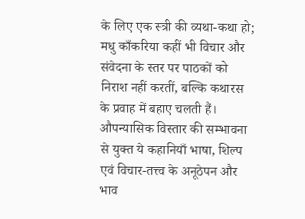के लिए एक स्त्री की व्यथा-कथा हो; मधु काँकरिया कहीं भी विचार और संवेदना के स्तर पर पाठकों को निराश नहीं करतीं, बल्कि कथारस के प्रवाह में बहाए चलती हैं। औपन्यासिक विस्तार की सम्भावना से युक्त ये कहानियाँ भाषा, शिल्प एवं विचार-तत्त्व के अनूठेपन और भाव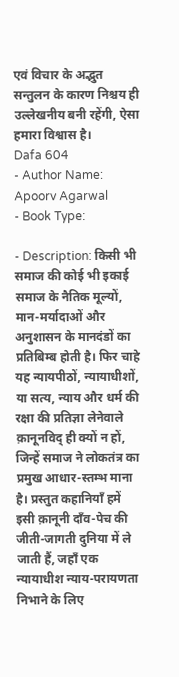एवं विचार के अद्भुत सन्तुलन के कारण निश्चय ही उल्लेखनीय बनी रहेंगी, ऐसा हमारा विश्वास है।
Dafa 604
- Author Name:
Apoorv Agarwal
- Book Type:

- Description: किसी भी समाज की कोई भी इकाई समाज के नैतिक मूल्यों, मान-मर्यादाओं और अनुशासन के मानदंडों का प्रतिबिम्ब होती है। फिर चाहे यह न्यायपीठों, न्यायाधीशों, या सत्य, न्याय और धर्म की रक्षा की प्रतिज्ञा लेनेवाले क़ानूनविद् ही क्यों न हों, जिन्हें समाज ने लोकतंत्र का प्रमुख आधार-स्तम्भ माना है। प्रस्तुत कहानियाँ हमें इसी क़ानूनी दाँव-पेच की जीती-जागती दुनिया में ले जाती हैं, जहाँ एक न्यायाधीश न्याय-परायणता निभाने के लिए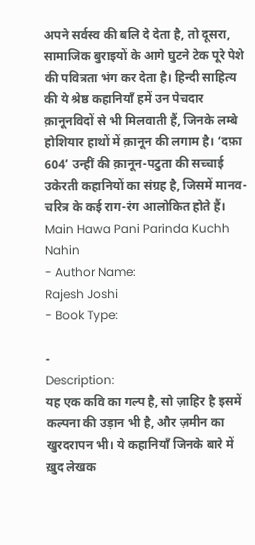अपने सर्वस्व की बलि दे देता है, तो दूसरा, सामाजिक बुराइयों के आगे घुटने टेक पूरे पेशे की पवित्रता भंग कर देता है। हिन्दी साहित्य की ये श्रेष्ठ कहानियाँ हमें उन पेचदार क़ानूनविदों से भी मिलवाती हैं, जिनके लम्बे होशियार हाथों में क़ानून की लगाम है। ‘दफ़ा 604’ उन्हीं की क़ानून-पटुता की सच्चाई उकेरती कहानियों का संग्रह है, जिसमें मानव-चरित्र के कई राग-रंग आलोकित होते हैं।
Main Hawa Pani Parinda Kuchh Nahin
- Author Name:
Rajesh Joshi
- Book Type:

-
Description:
यह एक कवि का गल्प है, सो ज़ाहिर है इसमें कल्पना की उड़ान भी है, और ज़मीन का खुरदरापन भी। ये कहानियाँ जिनके बारे में ख़ुद लेखक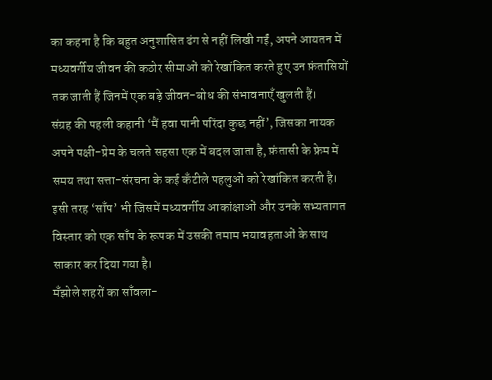का कहना है कि बहुत अनुशासित ढंग से नहीं लिखी गईं, अपने आयतन में मध्यवर्गीय जीवन की कठोर सीमाओं को रेखांकित करते हुए उन फ़ंतासियों तक जाती हैं जिनमें एक बड़े जीवन-बोध की संभावनाएँ खुलती हैं।
संग्रह की पहली कहानी ‘मैं हवा पानी परिंदा कुछ नहीं’, जिसका नायक अपने पक्षी-प्रेम के चलते सहसा एक में बदल जाता है, फ़ंतासी के फ्रेम में समय तथा सत्ता-संरचना के कई कँटीले पहलुओं को रेखांकित करती है। इसी तरह ‘साँप’ भी जिसमें मध्यवर्गीय आकांक्षाओं और उनके सभ्यतागत विस्तार को एक साँप के रूपक में उसकी तमाम भयावहताओं के साथ साकार कर दिया गया है।
मँझोले शहरों का साँवला-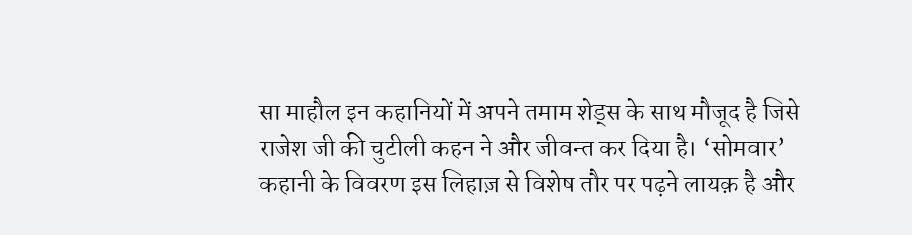सा माहौल इन कहानियों में अपने तमाम शेड्स के साथ मौजूद है जिसे राजेश जी की चुटीली कहन ने और जीवन्त कर दिया है। ‘सोमवार’ कहानी के विवरण इस लिहाज़ से विशेष तौर पर पढ़ने लायक़ है और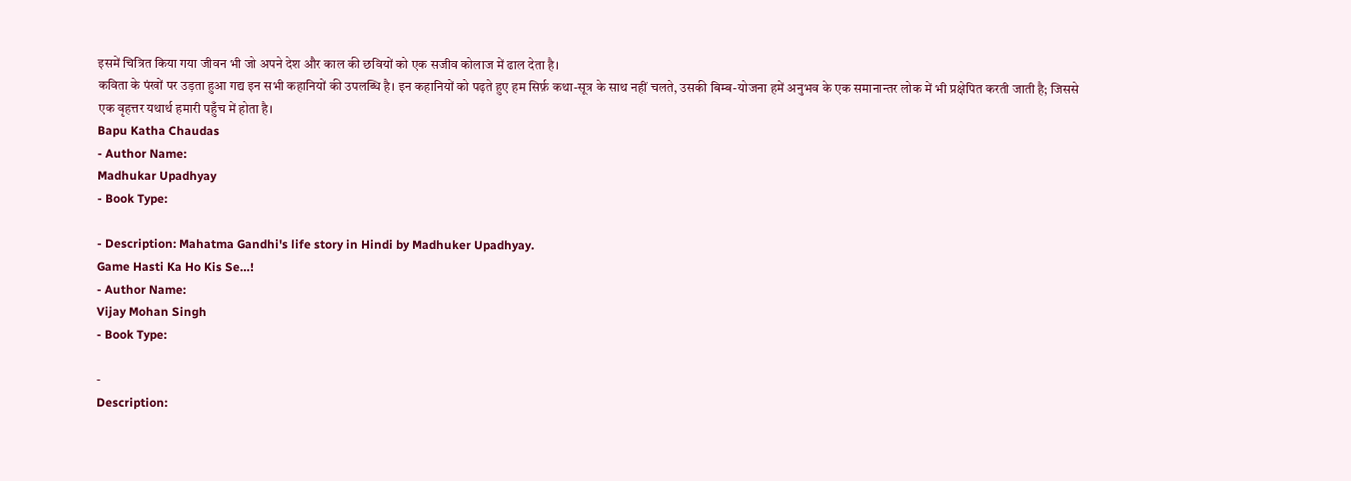इसमें चित्रित किया गया जीवन भी जो अपने देश और काल की छवियों को एक सजीव कोलाज में ढाल देता है।
कविता के पंखों पर उड़ता हुआ गद्य इन सभी कहानियों की उपलब्धि है। इन कहानियों को पढ़ते हुए हम सिर्फ़ कथा-सूत्र के साथ नहीं चलते, उसकी बिम्ब-योजना हमें अनुभव के एक समानान्तर लोक में भी प्रक्षेपित करती जाती है; जिससे एक वृहत्तर यथार्थ हमारी पहुँच में होता है।
Bapu Katha Chaudas
- Author Name:
Madhukar Upadhyay
- Book Type:

- Description: Mahatma Gandhi's life story in Hindi by Madhuker Upadhyay.
Game Hasti Ka Ho Kis Se…!
- Author Name:
Vijay Mohan Singh
- Book Type:

-
Description: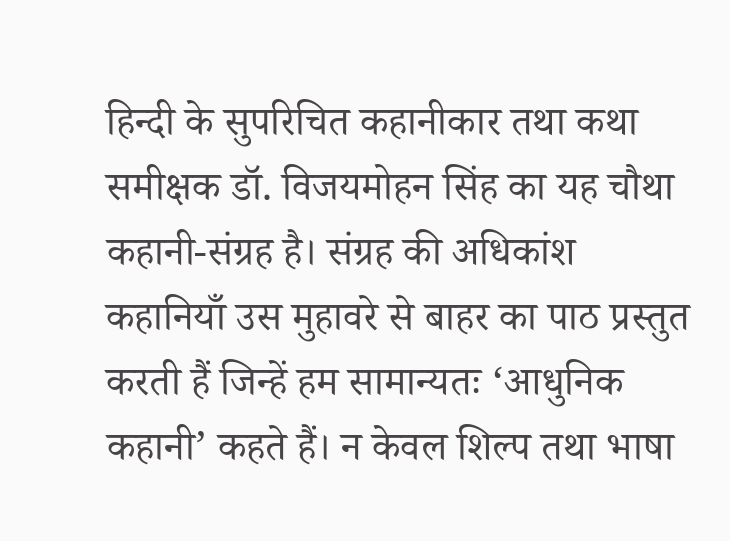हिन्दी के सुपरिचित कहानीकार तथा कथा समीक्षक डॉ. विजयमोहन सिंह का यह चौथा कहानी-संग्रह है। संग्रह की अधिकांश कहानियाँ उस मुहावरे से बाहर का पाठ प्रस्तुत करती हैं जिन्हें हम सामान्यतः ‘आधुनिक कहानी’ कहते हैं। न केवल शिल्प तथा भाषा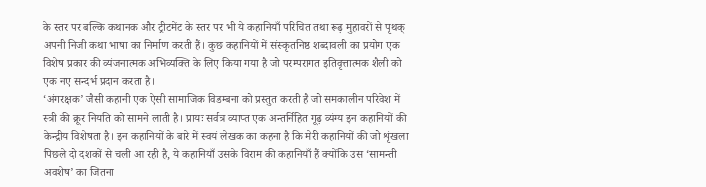के स्तर पर बल्कि कथानक और ट्रीटमेंट के स्तर पर भी ये कहानियाँ परिचित तथा रूढ़ मुहावरों से पृथक् अपनी निजी कथा भाषा का निर्माण करती हैं। कुछ कहानियों में संस्कृतनिष्ठ शब्दावली का प्रयोग एक विशेष प्रकार की व्यंजनात्मक अभिव्यक्ति के लिए किया गया है जो परम्परागत इतिवृत्तात्मक शैली को एक नए सन्दर्भ प्रदान करता है।
‘अंगरक्षक’ जैसी कहानी एक ऐसी सामाजिक विडम्बना को प्रस्तुत करती है जो समकालीन परिवेश में स्त्री की क्रूर नियति को सामने लाती है। प्रायः सर्वत्र व्याप्त एक अन्तर्निहित गूढ़ व्यंग्य इन कहानियों की केन्द्रीय विशेषता है। इन कहानियों के बारे में स्वयं लेखक का कहना है कि मेरी कहानियों की जो शृंखला पिछले दो दशकों से चली आ रही है, ये कहानियाँ उसके विराम की कहानियाँ हैं क्योंकि उस ‘सामन्ती अवशेष’ का जितना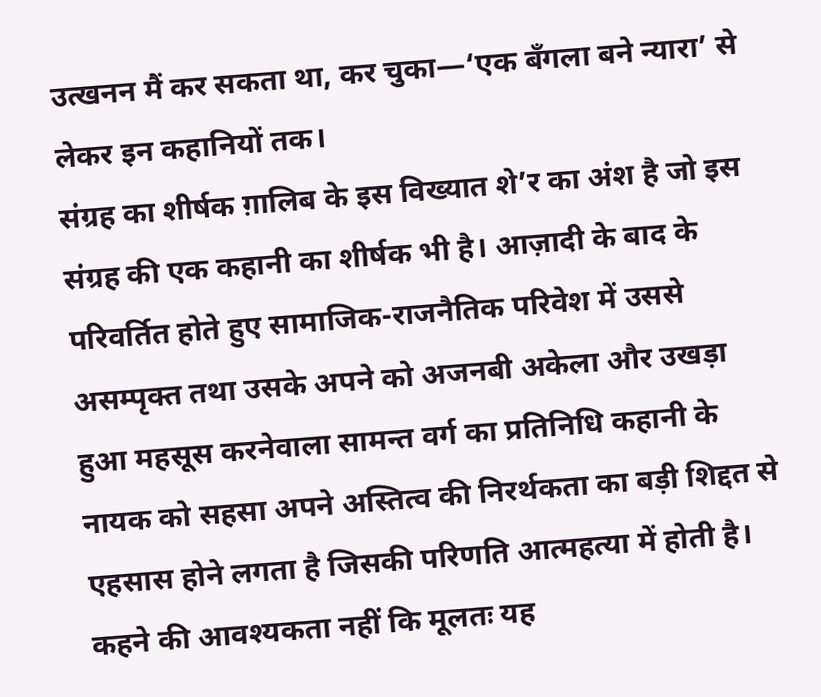उत्खनन मैं कर सकता था, कर चुका—‘एक बँगला बने न्यारा’ से लेकर इन कहानियों तक।
संग्रह का शीर्षक ग़ालिब के इस विख्यात शे’र का अंश है जो इस संग्रह की एक कहानी का शीर्षक भी है। आज़ादी के बाद के परिवर्तित होते हुए सामाजिक-राजनैतिक परिवेश में उससे असम्पृक्त तथा उसके अपने को अजनबी अकेला और उखड़ा हुआ महसूस करनेवाला सामन्त वर्ग का प्रतिनिधि कहानी के नायक को सहसा अपने अस्तित्व की निरर्थकता का बड़ी शिद्दत से एहसास होने लगता है जिसकी परिणति आत्महत्या में होती है। कहने की आवश्यकता नहीं कि मूलतः यह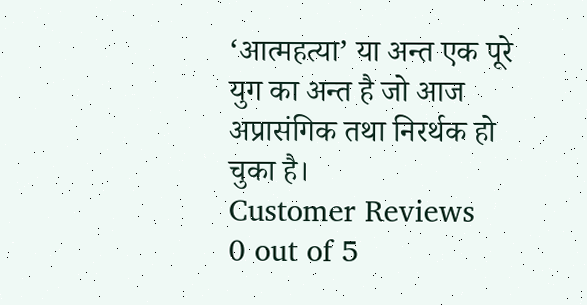‘आत्महत्या’ या अन्त एक पूरे युग का अन्त है जो आज अप्रासंगिक तथा निरर्थक हो चुका है।
Customer Reviews
0 out of 5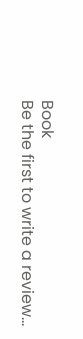Book
Be the first to write a review...